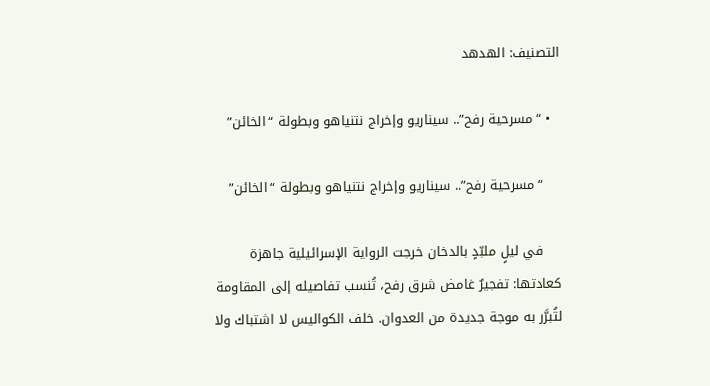التصنيف: الهدهد

  • “مسرحية رفح”.. سيناريو وإخراج نتنياهو وبطولة “الخائن”

    “مسرحية رفح”.. سيناريو وإخراج نتنياهو وبطولة “الخائن”

    في ليلٍ ملبّدٍ بالدخان خرجت الرواية الإسرائيلية جاهزة كعادتها: تفجيرٌ غامض شرق رفح، تُنسب تفاصيله إلى المقاومة لتُبرَّر به موجة جديدة من العدوان. خلف الكواليس لا اشتباك ولا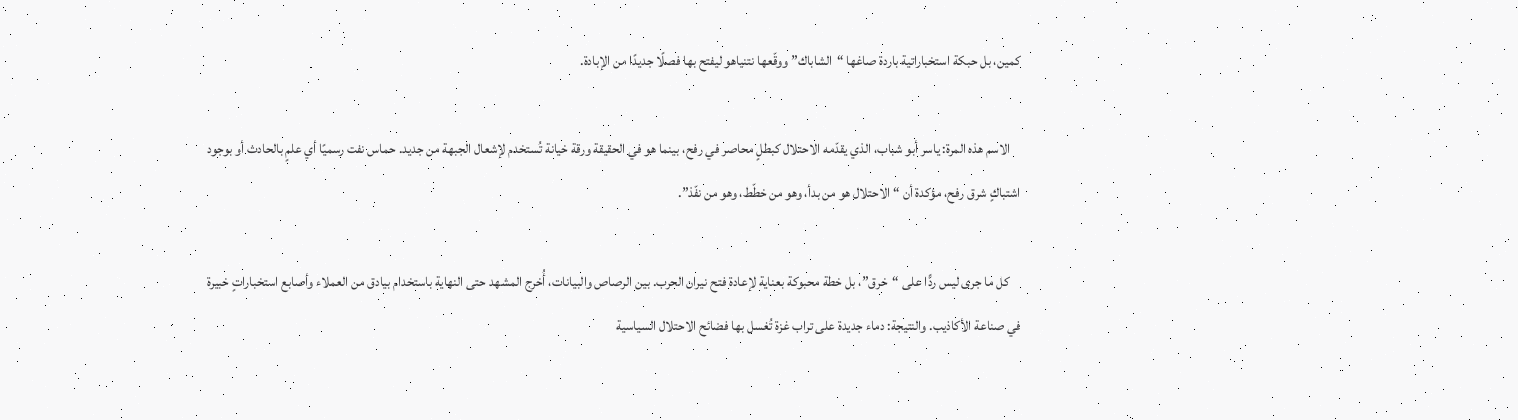كمين، بل حبكة استخباراتية باردة صاغها “الشاباك” ووقّعها نتنياهو ليفتح بها فصلًا جديدًا من الإبادة.

    الاسم هذه المرة: ياسر أبو شباب، الذي يقدّمه الاحتلال كبطلٍ محاصر في رفح، بينما هو في الحقيقة ورقة خيانة تُستخدم لإشعال الجبهة من جديد. حماس نفت رسميًا أي علمٍ بالحادث أو بوجود اشتباكٍ شرق رفح، مؤكدة أن “الاحتلال هو من بدأ، وهو من خطّط، وهو من نفّذ”.

    كل ما جرى ليس ردًّا على “خرق”، بل خطة محبوكة بعناية لإعادة فتح نيران الحرب. بين الرصاص والبيانات، أُخرج المشهد حتى النهاية باستخدام بيادق من العملاء وأصابع استخباراتٍ خبيرة في صناعة الأكاذيب. والنتيجة: دماء جديدة على تراب غزة تُغسل بها فضائح الاحتلال السياسية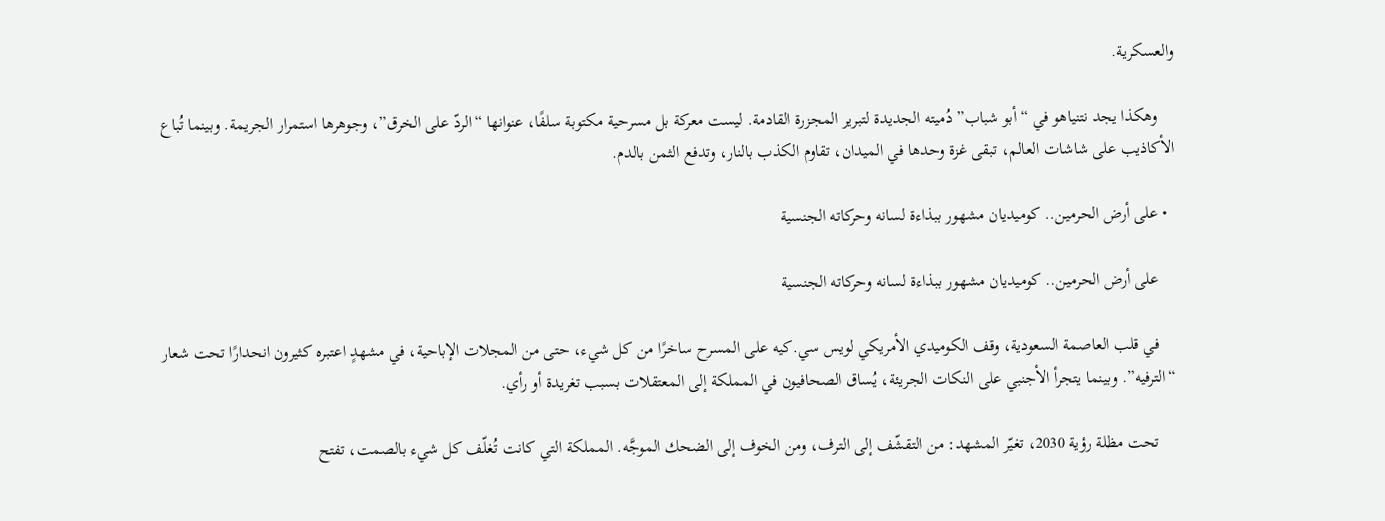والعسكرية.

    وهكذا يجد نتنياهو في “أبو شباب” دُميته الجديدة لتبرير المجزرة القادمة. ليست معركة بل مسرحية مكتوبة سلفًا، عنوانها “الردّ على الخرق”، وجوهرها استمرار الجريمة. وبينما تُباع الأكاذيب على شاشات العالم، تبقى غزة وحدها في الميدان، تقاوم الكذب بالنار، وتدفع الثمن بالدم.

  • على أرض الحرمين.. كوميديان مشهور ببذاءة لسانه وحركاته الجنسية

    على أرض الحرمين.. كوميديان مشهور ببذاءة لسانه وحركاته الجنسية

    في قلب العاصمة السعودية، وقف الكوميدي الأمريكي لويس سي.كيه على المسرح ساخرًا من كل شيء، حتى من المجلات الإباحية، في مشهدٍ اعتبره كثيرون انحدارًا تحت شعار “الترفيه”. وبينما يتجرأ الأجنبي على النكات الجريئة، يُساق الصحافيون في المملكة إلى المعتقلات بسبب تغريدة أو رأي.

    تحت مظلة رؤية 2030، تغيّر المشهد: من التقشّف إلى الترف، ومن الخوف إلى الضحك الموجَّه. المملكة التي كانت تُغلّف كل شيء بالصمت، تفتح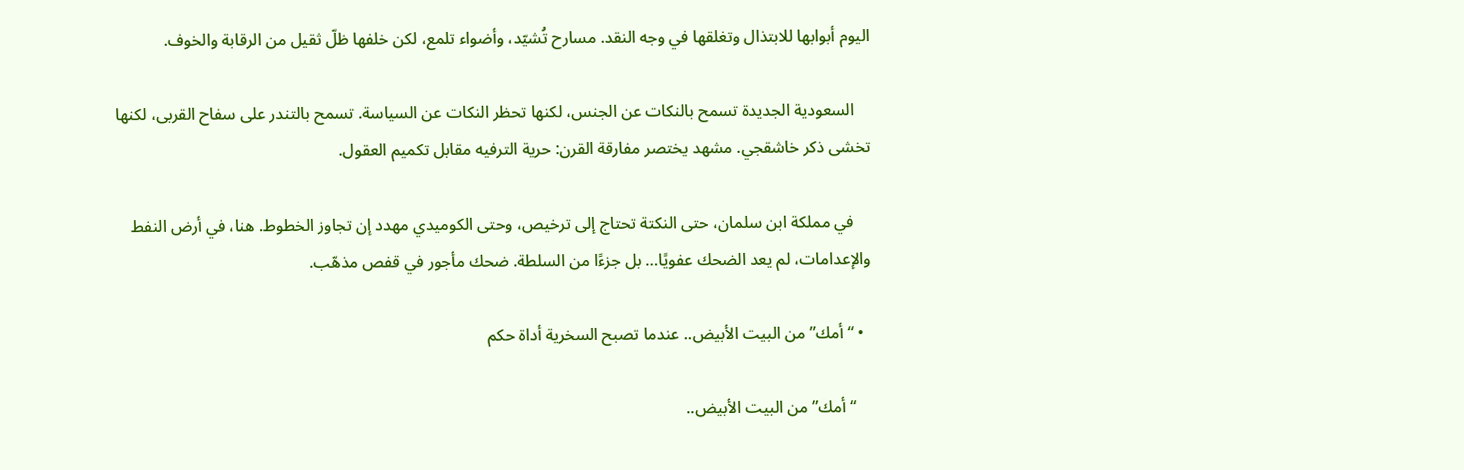اليوم أبوابها للابتذال وتغلقها في وجه النقد. مسارح تُشيّد، وأضواء تلمع، لكن خلفها ظلّ ثقيل من الرقابة والخوف.

    السعودية الجديدة تسمح بالنكات عن الجنس، لكنها تحظر النكات عن السياسة. تسمح بالتندر على سفاح القربى، لكنها تخشى ذكر خاشقجي. مشهد يختصر مفارقة القرن: حرية الترفيه مقابل تكميم العقول.

    في مملكة ابن سلمان، حتى النكتة تحتاج إلى ترخيص، وحتى الكوميدي مهدد إن تجاوز الخطوط. هنا، في أرض النفط والإعدامات، لم يعد الضحك عفويًا… بل جزءًا من السلطة. ضحك مأجور في قفص مذهّب.

  • “أمك” من البيت الأبيض.. عندما تصبح السخرية أداة حكم

    “أمك” من البيت الأبيض..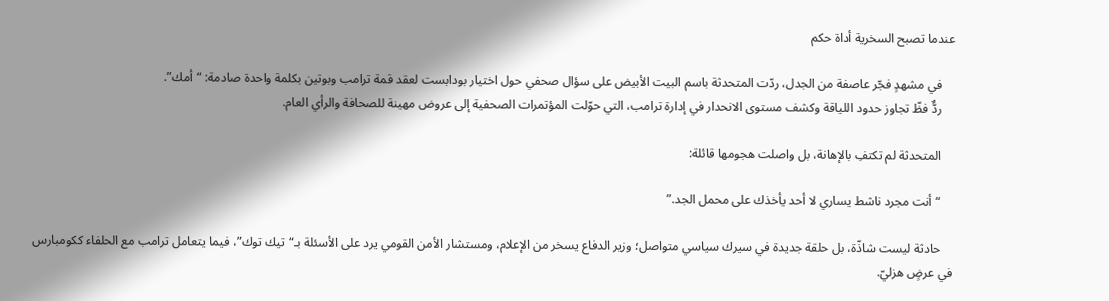عندما تصبح السخرية أداة حكم

    في مشهدٍ فجّر عاصفة من الجدل، ردّت المتحدثة باسم البيت الأبيض على سؤال صحفي حول اختيار بودابست لعقد قمة ترامب وبوتين بكلمة واحدة صادمة: “أمك”.
    ردٌّ فظّ تجاوز حدود اللياقة وكشف مستوى الانحدار في إدارة ترامب، التي حوّلت المؤتمرات الصحفية إلى عروض مهينة للصحافة والرأي العام.

    المتحدثة لم تكتفِ بالإهانة، بل واصلت هجومها قائلة:

    “أنت مجرد ناشط يساري لا أحد يأخذك على محمل الجد.”

    حادثة ليست شاذّة، بل حلقة جديدة في سيرك سياسي متواصل؛ وزير الدفاع يسخر من الإعلام، ومستشار الأمن القومي يرد على الأسئلة بـ“تيك توك”، فيما يتعامل ترامب مع الحلفاء ككومبارس في عرضٍ هزليّ.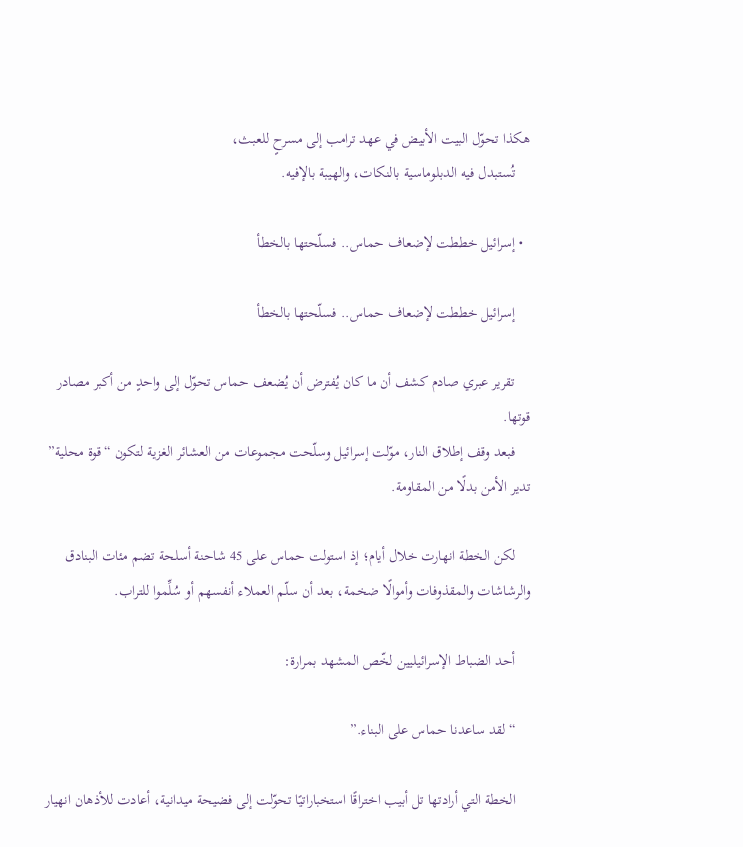هكذا تحوّل البيت الأبيض في عهد ترامب إلى مسرحٍ للعبث،
    تُستبدل فيه الدبلوماسية بالنكات، والهيبة بالإفيه.

  • إسرائيل خططت لإضعاف حماس.. فسلّحتها بالخطأ

    إسرائيل خططت لإضعاف حماس.. فسلّحتها بالخطأ

    تقرير عبري صادم كشف أن ما كان يُفترض أن يُضعف حماس تحوّل إلى واحدٍ من أكبر مصادر قوتها.
    فبعد وقف إطلاق النار، موّلت إسرائيل وسلّحت مجموعات من العشائر الغزية لتكون “قوة محلية” تدير الأمن بدلًا من المقاومة.

    لكن الخطة انهارت خلال أيام؛ إذ استولت حماس على 45 شاحنة أسلحة تضم مئات البنادق والرشاشات والمقذوفات وأموالًا ضخمة، بعد أن سلّم العملاء أنفسهم أو سُلِّموا للتراب.

    أحد الضباط الإسرائيليين لخّص المشهد بمرارة:

    “لقد ساعدنا حماس على البناء.”

    الخطة التي أرادتها تل أبيب اختراقًا استخباراتيًا تحوّلت إلى فضيحة ميدانية، أعادت للأذهان انهيار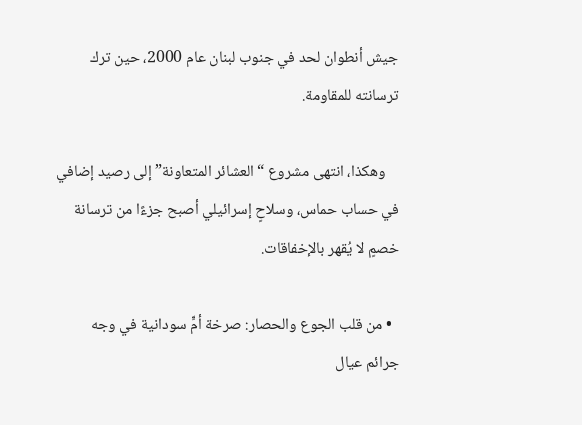جيش أنطوان لحد في جنوب لبنان عام 2000، حين ترك ترسانته للمقاومة.

    وهكذا، انتهى مشروع “العشائر المتعاونة” إلى رصيد إضافي في حساب حماس، وسلاحٍ إسرائيلي أصبح جزءًا من ترسانة خصمٍ لا يُقهر بالإخفاقات.

  • من قلب الجوع والحصار: صرخة أمٍّ سودانية في وجه جرائم عيال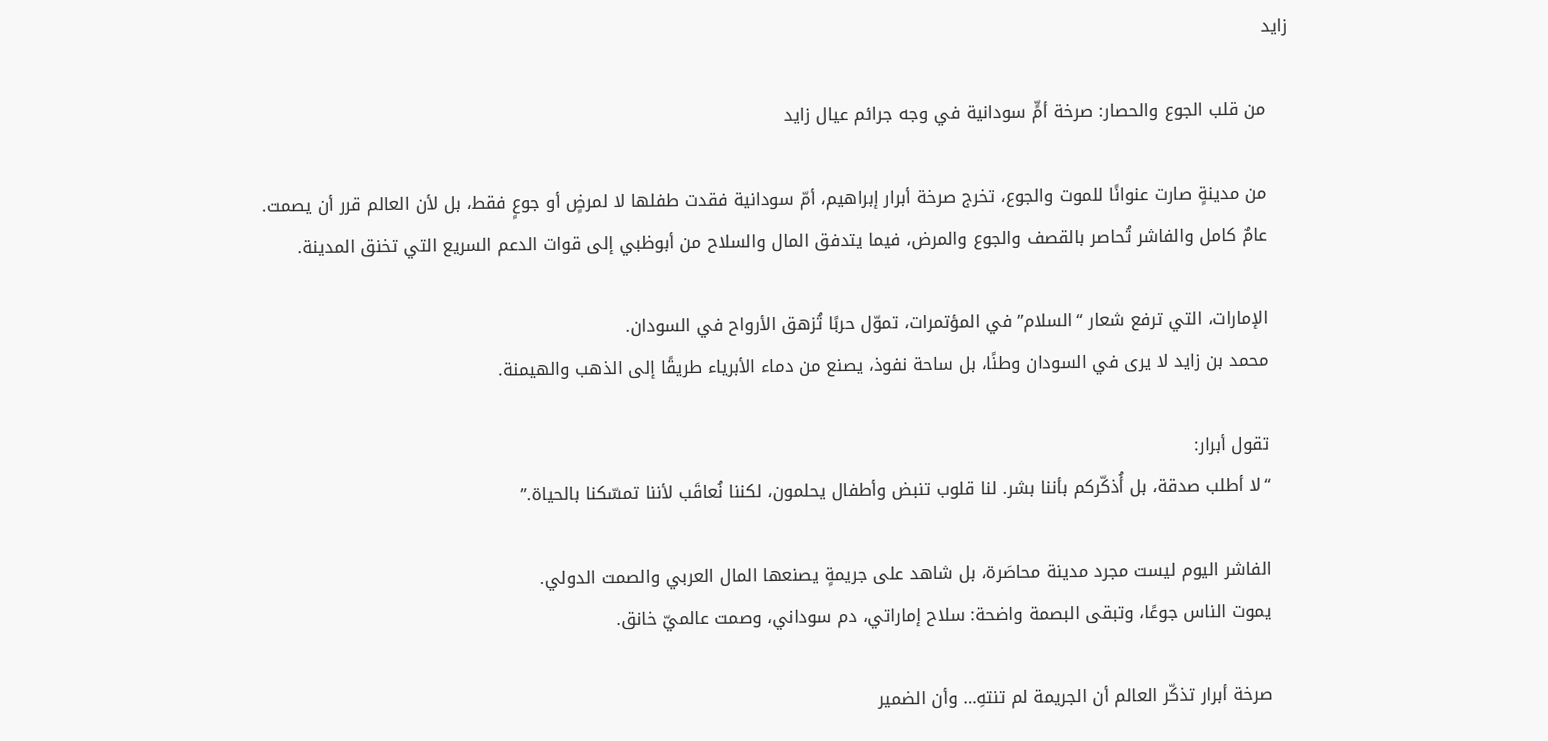زايد

    من قلب الجوع والحصار: صرخة أمٍّ سودانية في وجه جرائم عيال زايد

    من مدينةٍ صارت عنوانًا للموت والجوع، تخرج صرخة أبرار إبراهيم، أمّ سودانية فقدت طفلها لا لمرضٍ أو جوعٍ فقط، بل لأن العالم قرر أن يصمت.
    عامٌ كامل والفاشر تُحاصر بالقصف والجوع والمرض، فيما يتدفق المال والسلاح من أبوظبي إلى قوات الدعم السريع التي تخنق المدينة.

    الإمارات، التي ترفع شعار “السلام” في المؤتمرات، تموّل حربًا تُزهق الأرواح في السودان.
    محمد بن زايد لا يرى في السودان وطنًا، بل ساحة نفوذ، يصنع من دماء الأبرياء طريقًا إلى الذهب والهيمنة.

    تقول أبرار:
    “لا أطلب صدقة، بل أُذكّركم بأننا بشر. لنا قلوب تنبض وأطفال يحلمون، لكننا نُعاقَب لأننا تمسّكنا بالحياة.”

    الفاشر اليوم ليست مجرد مدينة محاصَرة، بل شاهد على جريمةٍ يصنعها المال العربي والصمت الدولي.
    يموت الناس جوعًا، وتبقى البصمة واضحة: سلاح إماراتي، دم سوداني، وصمت عالميّ خانق.

    صرخة أبرار تذكّر العالم أن الجريمة لم تنتهِ… وأن الضمير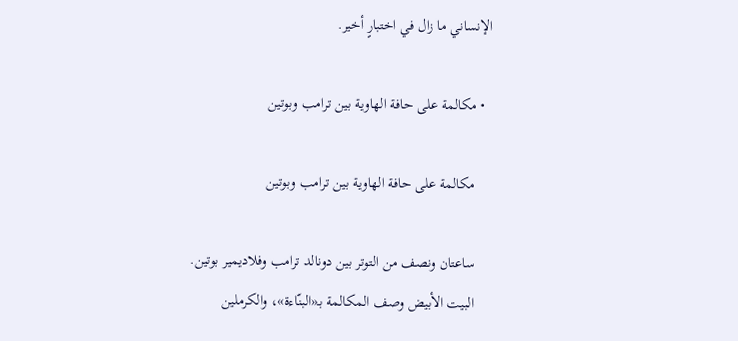الإنساني ما زال في اختبارٍ أخير.

  • مكالمة على حافة الهاوية بين ترامب وبوتين

    مكالمة على حافة الهاوية بين ترامب وبوتين

    ساعتان ونصف من التوتر بين دونالد ترامب وفلاديمير بوتين.
    البيت الأبيض وصف المكالمة بـ«البنّاءة»، والكرملين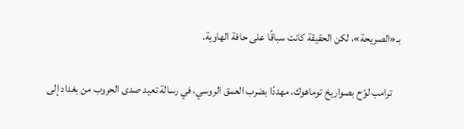بـ«الصريحة»، لكن الحقيقة كانت سباقًا على حافة الهاوية.

    ترامب لوّح بصواريخ توماهوك، مهددًا بضرب العمق الروسي، في رسالة تعيد صدى الحروب من بغداد إلى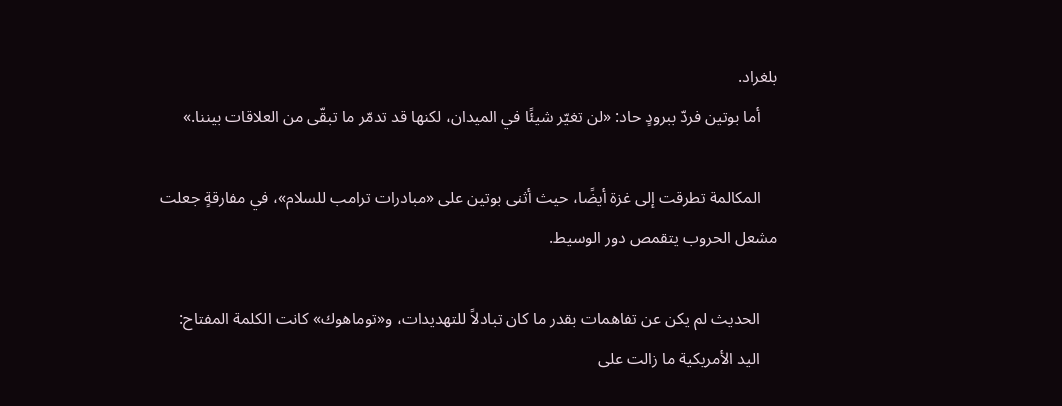بلغراد.
    أما بوتين فردّ ببرودٍ حاد: «لن تغيّر شيئًا في الميدان، لكنها قد تدمّر ما تبقّى من العلاقات بيننا.»

    المكالمة تطرقت إلى غزة أيضًا، حيث أثنى بوتين على «مبادرات ترامب للسلام»، في مفارقةٍ جعلت مشعل الحروب يتقمص دور الوسيط.

    الحديث لم يكن عن تفاهمات بقدر ما كان تبادلاً للتهديدات، و«توماهوك» كانت الكلمة المفتاح:
    اليد الأمريكية ما زالت على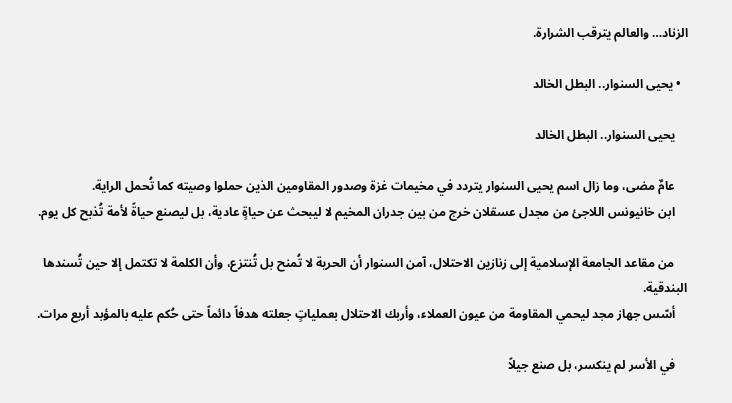الزناد… والعالم يترقب الشرارة.

  • يحيى السنوار.. البطل الخالد

    يحيى السنوار.. البطل الخالد

    عامٌ مضى، وما زال اسم يحيى السنوار يتردد في مخيمات غزة وصدور المقاومين الذين حملوا وصيته كما تُحمل الراية.
    ابن خانيونس اللاجئ من مجدل عسقلان خرج من بين جدران المخيم لا ليبحث عن حياةٍ عادية، بل ليصنع حياةً لأمة تُذبح كل يوم.

    من مقاعد الجامعة الإسلامية إلى زنازين الاحتلال، آمن السنوار أن الحرية لا تُمنح بل تُنتزع، وأن الكلمة لا تكتمل إلا حين تُسندها البندقية.
    أسّس جهاز مجد ليحمي المقاومة من عيون العملاء، وأربك الاحتلال بعملياتٍ جعلته هدفاً دائماً حتى حُكم عليه بالمؤبد أربع مرات.

    في الأسر لم ينكسر، بل صنع جيلاً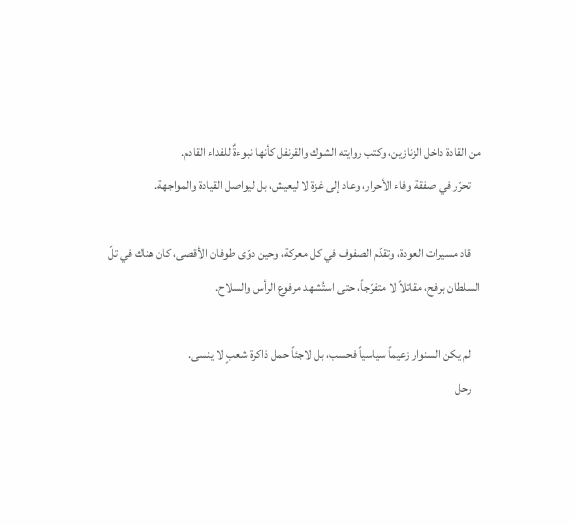من القادة داخل الزنازين، وكتب روايته الشوك والقرنفل كأنها نبوءةٌ للفداء القادم.
    تحرّر في صفقة وفاء الأحرار، وعاد إلى غزة لا ليعيش، بل ليواصل القيادة والمواجهة.

    قاد مسيرات العودة، وتقدّم الصفوف في كل معركة، وحين دوّى طوفان الأقصى، كان هناك في تلّ السلطان برفح، مقاتلاً لا متفرّجاً، حتى استُشهد مرفوع الرأس والسلاح.

    لم يكن السنوار زعيماً سياسياً فحسب، بل لاجئاً حمل ذاكرة شعبٍ لا ينسى.
    رحل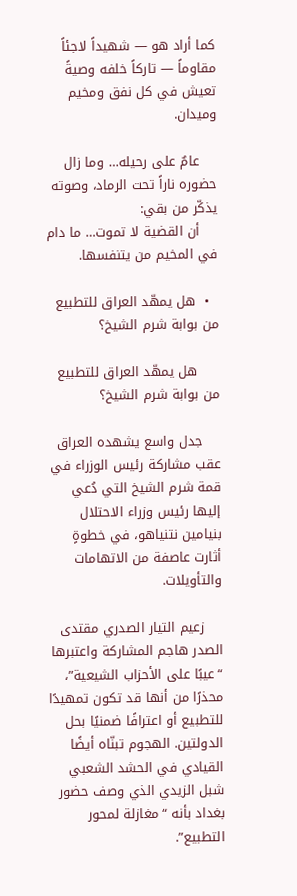كما أراد هو — شهيداً لاجئاً مقاوماً — تاركاً خلفه وصيةً تعيش في كل نفق ومخيم وميدان.

    عامٌ على رحيله… وما زال حضوره ناراً تحت الرماد، وصوته يذكّر من بقي:
    أن القضية لا تموت… ما دام في المخيم من يتنفسها.

  •  هل يمهّد العراق للتطبيع من بوابة شرم الشيخ؟

     هل يمهّد العراق للتطبيع من بوابة شرم الشيخ؟

    جدل واسع يشهده العراق عقب مشاركة رئيس الوزراء في قمة شرم الشيخ التي دُعي إليها رئيس وزراء الاحتلال بنيامين نتنياهو، في خطوةٍ أثارت عاصفة من الاتهامات والتأويلات.

    زعيم التيار الصدري مقتدى الصدر هاجم المشاركة واعتبرها “عيبًا على الأحزاب الشيعية”، محذرًا من أنها قد تكون تمهيدًا للتطبيع أو اعترافًا ضمنيًا بحل الدولتين. الهجوم تبنّاه أيضًا القيادي في الحشد الشعبي شبل الزيدي الذي وصف حضور بغداد بأنه “مغازلة لمحور التطبيع”.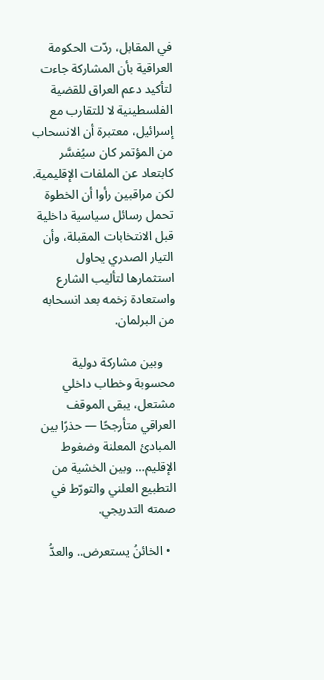في المقابل، ردّت الحكومة العراقية بأن المشاركة جاءت لتأكيد دعم العراق للقضية الفلسطينية لا للتقارب مع إسرائيل، معتبرة أن الانسحاب من المؤتمر كان سيُفسَّر كابتعاد عن الملفات الإقليمية. لكن مراقبين رأوا أن الخطوة تحمل رسائل سياسية داخلية قبل الانتخابات المقبلة، وأن التيار الصدري يحاول استثمارها لتأليب الشارع واستعادة زخمه بعد انسحابه من البرلمان.

    وبين مشاركة دولية محسوبة وخطاب داخلي مشتعل، يبقى الموقف العراقي متأرجحًا — حذرًا بين المبادئ المعلنة وضغوط الإقليم… وبين الخشية من التطبيع العلني والتورّط في صمته التدريجي.

  • الخائنُ يستعرض.. والعدُّ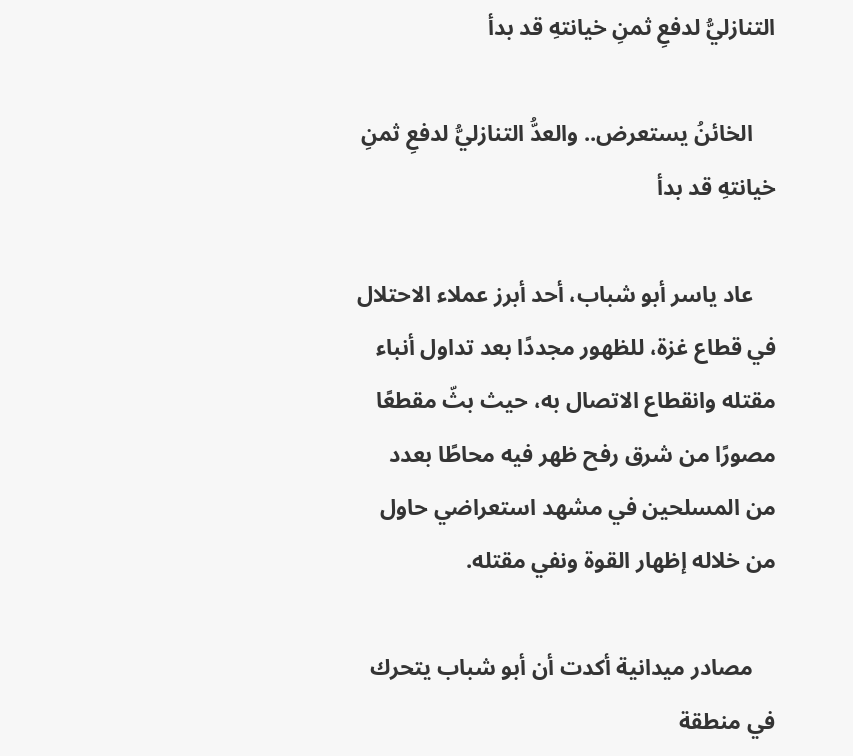التنازليُّ لدفعِ ثمنِ خيانتهِ قد بدأ

    الخائنُ يستعرض.. والعدُّ التنازليُّ لدفعِ ثمنِ خيانتهِ قد بدأ

    عاد ياسر أبو شباب، أحد أبرز عملاء الاحتلال في قطاع غزة، للظهور مجددًا بعد تداول أنباء مقتله وانقطاع الاتصال به، حيث بثّ مقطعًا مصورًا من شرق رفح ظهر فيه محاطًا بعدد من المسلحين في مشهد استعراضي حاول من خلاله إظهار القوة ونفي مقتله.

    مصادر ميدانية أكدت أن أبو شباب يتحرك في منطقة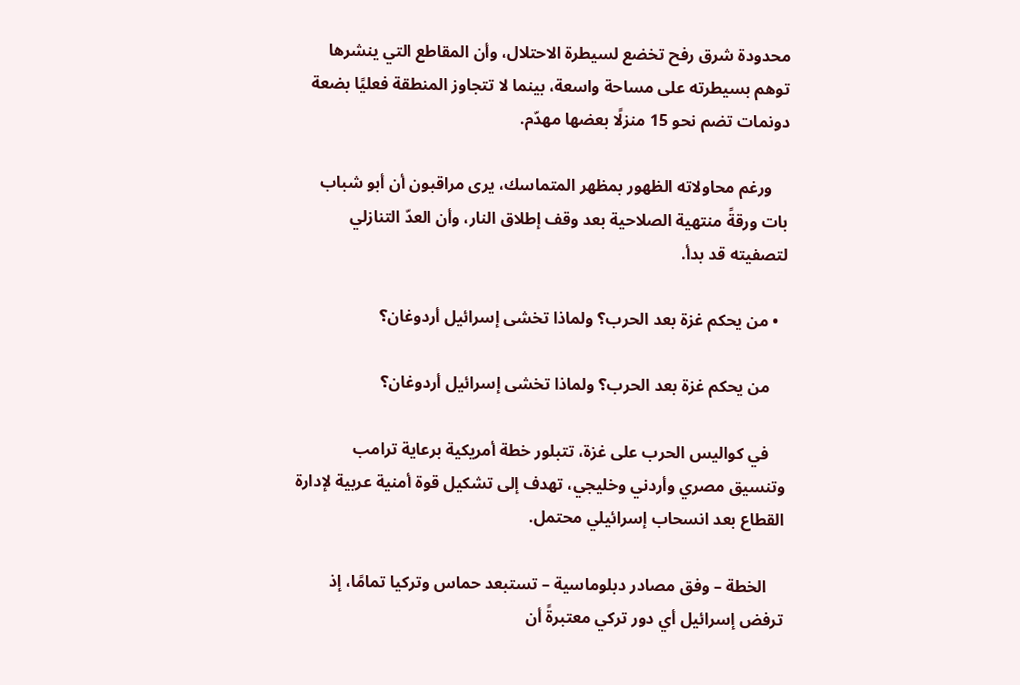محدودة شرق رفح تخضع لسيطرة الاحتلال، وأن المقاطع التي ينشرها توهم بسيطرته على مساحة واسعة، بينما لا تتجاوز المنطقة فعليًا بضعة دونمات تضم نحو 15 منزلًا بعضها مهدّم.

    ورغم محاولاته الظهور بمظهر المتماسك، يرى مراقبون أن أبو شباب بات ورقةً منتهية الصلاحية بعد وقف إطلاق النار، وأن العدّ التنازلي لتصفيته قد بدأ.

  • من يحكم غزة بعد الحرب؟ ولماذا تخشى إسرائيل أردوغان؟

    من يحكم غزة بعد الحرب؟ ولماذا تخشى إسرائيل أردوغان؟

    في كواليس الحرب على غزة، تتبلور خطة أمريكية برعاية ترامب وتنسيق مصري وأردني وخليجي، تهدف إلى تشكيل قوة أمنية عربية لإدارة القطاع بعد انسحاب إسرائيلي محتمل.

    الخطة – وفق مصادر دبلوماسية – تستبعد حماس وتركيا تمامًا، إذ ترفض إسرائيل أي دور تركي معتبرةً أن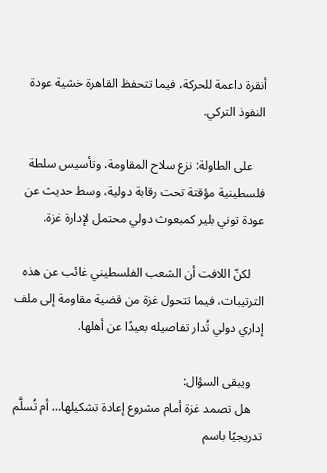أنقرة داعمة للحركة، فيما تتحفظ القاهرة خشية عودة النفوذ التركي.

    على الطاولة: نزع سلاح المقاومة، وتأسيس سلطة فلسطينية مؤقتة تحت رقابة دولية، وسط حديث عن عودة توني بلير كمبعوث دولي محتمل لإدارة غزة.

    لكنّ اللافت أن الشعب الفلسطيني غائب عن هذه الترتيبات، فيما تتحول غزة من قضية مقاومة إلى ملف إداري دولي تُدار تفاصيله بعيدًا عن أهلها.

    ويبقى السؤال:
    هل تصمد غزة أمام مشروع إعادة تشكيلها… أم تُسلَّم تدريجيًا باسم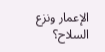الإعمار ونزع السلاح؟